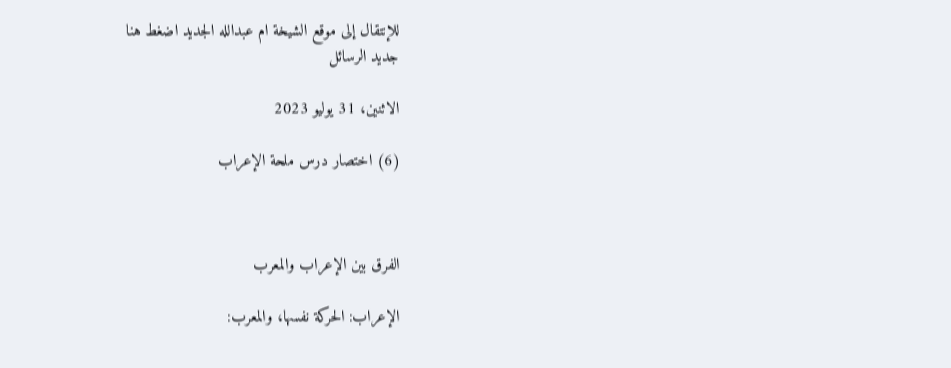للإنتقال إلى موقع الشيخة ام عبدالله الجديد اضغط هنا
جديد الرسائل

الاثنين، 31 يوليو 2023

(6) اختصار درس ملحة الإعراب



الفرق بين الإعراب والمعرب

الإعراب: الحركة نفسها، والمعرب: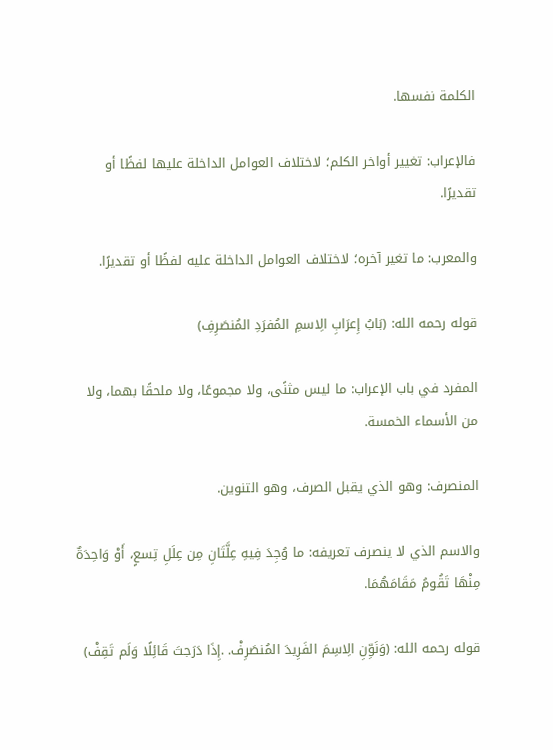الكلمة نفسها.

فالإعراب: تغيير أواخر الكلم؛ لاختلاف العوامل الداخلة عليها لفظًا أو تقديرًا.

والمعرب: ما تغير آخره؛ لاختلاف العوامل الداخلة عليه لفظًا أو تقديرًا.

قوله رحمه الله: (بَابُ إِعرَابِ الِاسمِ المُفرَدِ المُنصَرِفِ)

المفرد في باب الإعراب: ما ليس مثنًى، ولا مجموعًا، ولا ملحقًا بهما، ولا من الأسماء الخمسة.

المنصرف: وهو الذي يقبل الصرف، وهو التنوين.

والاسم الذي لا ينصرف تعريفه: ما وُجِدَ فِيهِ عِلَّتَانِ مِن عِلَلِ تِسعٍ، أَوْ وَاحِدَةٌ مِنْهَا تَقُومُ مَقَامَهُمَا.

قوله رحمه الله: (وَنَوِّنِ الِاسِمَ الفَرِيدَ المُنصَرِفْ. .إِذَا دَرَجتَ قَائِلًا وَلَم تَقِفْ)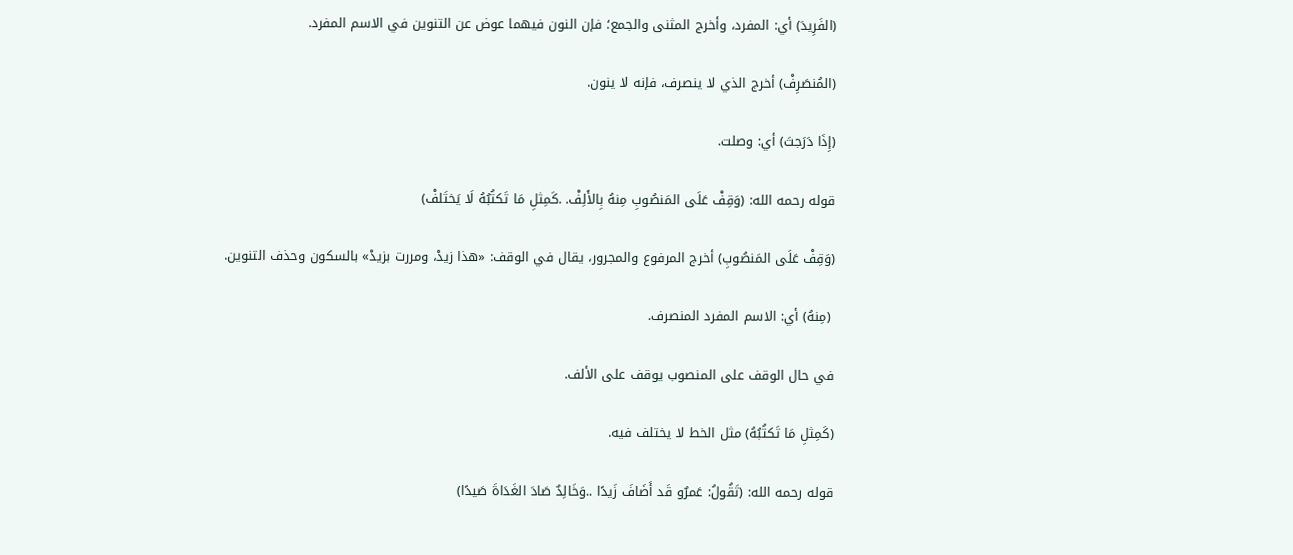(الفَرِيدَ) أي: المفرد، وأخرج المثنى والجمع؛ فإن النون فيهما عوض عن التنوين في الاسم المفرد.

(المُنصَرِفْ) أخرج الذي لا ينصرف، فإنه لا ينون.

(إِذَا دَرَجتَ) أي: وصلت.

قوله رحمه الله: (وَقِفْ عَلَى المَنصُوبِ مِنهُ بِالأَلِفْ. .كَمِثلِ مَا تَكتُبُهُ لَا يَختَلفْ)

(وَقِفْ عَلَى المَنصُوبِ) أخرج المرفوع والمجرور، يقال في الوقف: «هذا زيدْ، ومررت بزيدْ» بالسكون وحذف التنوين.

 (مِنهُ) أي: الاسم المفرد المنصرف.

في حال الوقف على المنصوب يوقف على الألف.

(كَمِثلِ مَا تَكتُبُهُ) مثل الخط لا يختلف فيه.

قوله رحمه الله: (تَقُولُ: عَمرٌو قَد أَضَافَ زَيدًا ..وَخَالِدٌ صَادَ الغَدَاةَ صَيدًا)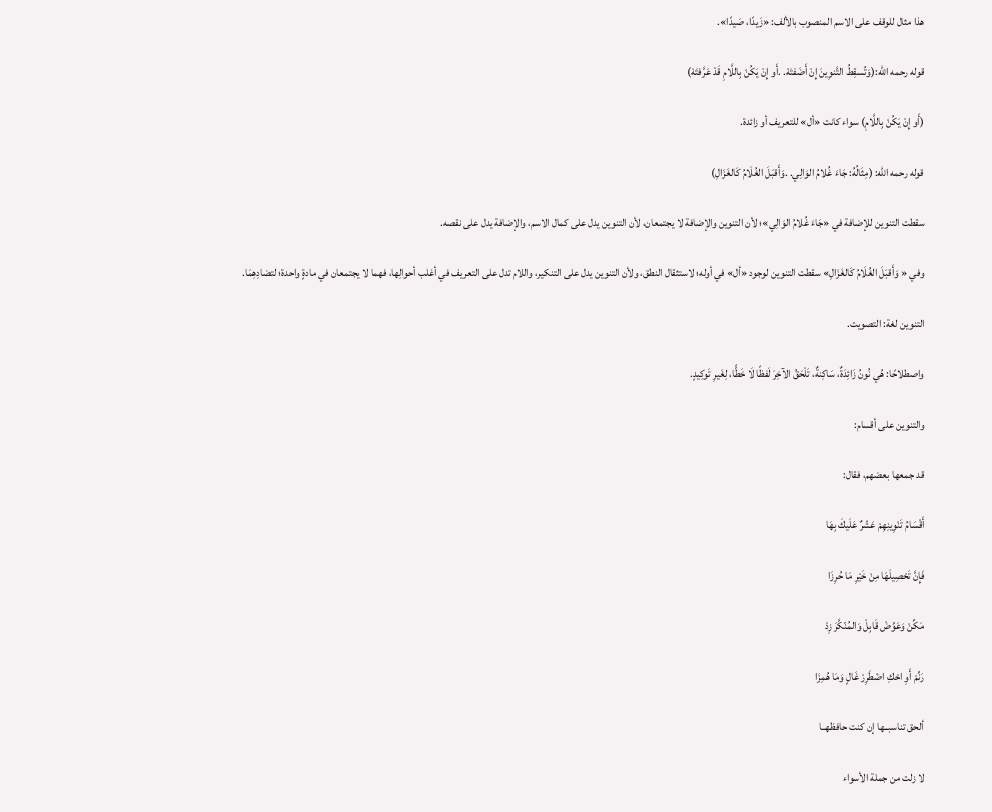هذا مثال للوقف على الاسم المنصوب بالألف: «زَيدًا، صَيدًا».

قوله رحمه الله:(وَتُسقِطُ التَّنوِينَ إِنْ أَضَفتَهْ. .أَو إِنْ يَكُنْ بِاللَّامِ قَدْ عَرَّفتَهْ)

(أَو إِنْ يَكُنْ بِاللَّامِ) سواء كانت «أل» للتعريف أو زائدة.

قوله رحمه الله: (مِثَالُهُ: جَاءَ غُلامُ الوَالِي. .وَأَقبَلَ الغُلَامُ كَالغَزَالِ)

سقطت التنوين للإضافة في «جَاءَ غُلامُ الوَالِي»؛ لأن التنوين والإضافة لا يجتمعان، لأن التنوين يدل على كمال الاسم، والإضافة يدل على نقصه.

وفي « وَأَقبَلَ الغُلَامُ كَالغَزَالِ» سقطت التنوين لوجود «أل» في أوله؛ لاستثقال النطق، ولأن التنوين يدل على التنكير، واللام تدل على التعريف في أغلب أحوالِها، فهما لا يجتمعان في مادةٍ واحدة؛ لتضادِهِمَا.

التنوين لغة: التصويت.

واصطلاحًا: هُي نُونُ زَائِدَةٌ، سَاكِنةٌ، تَلْحَقُ الآخِرَ لَفظًا لَا خَطًّا، لِغَيرِ تَوكِيدٍ.

والتنوين على أقسام:

قد جمعها بعضهم، فقال:

أَقْسَامُ تَنْوِينِهِمْ عَشْرٌ عَلَيكَ بِهَا

فَإِنَّ تَحْصِيلَهَا مِنْ خَيْرِ مَا حُرِزَا

مَكِّنْ وَعَوِّضْ قَابِلْ وَالمُنّكَّرَ زِدْ

رَنِّمْ أَوِ احْكِ اضْطَرِرْ غَالٍ وَمَا هُمِزَا

ألحق تناسبــها إن كنت حافظهــا

لا زلت من جملة الأسواء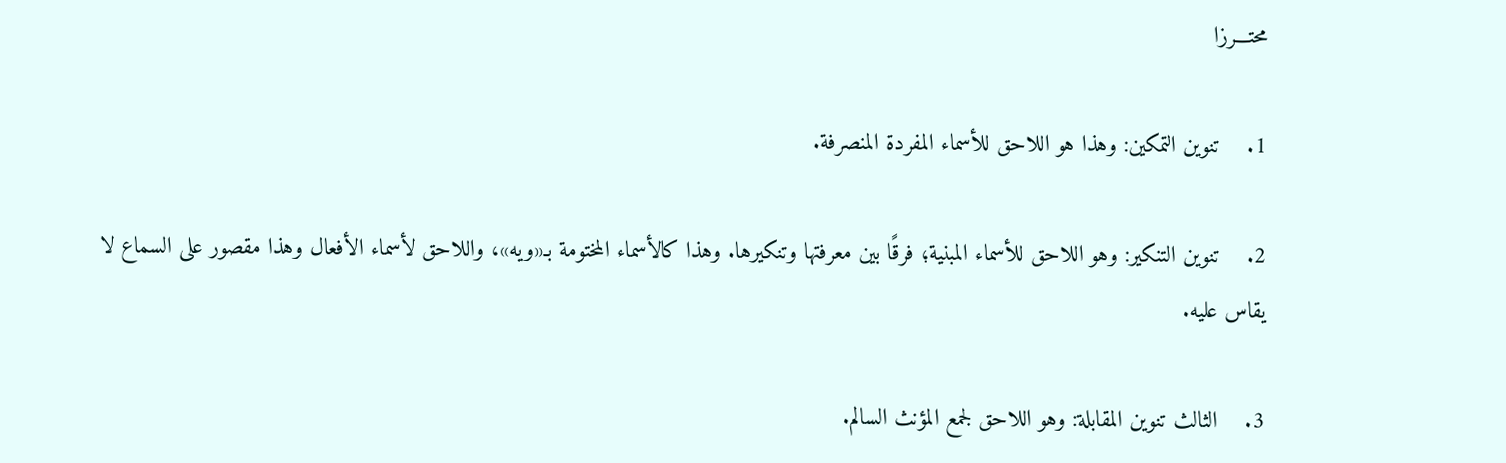محتـــرزا

1.    تنوين التمكين: وهذا هو اللاحق للأسماء المفردة المنصرفة.

2.    تنوين التنكير: وهو اللاحق للأسماء المبنية؛ فرقًا بين معرفتها وتنكيرها. وهذا كالأسماء المختومة بـ«ويه»، واللاحق لأسماء الأفعال وهذا مقصور على السماع لا يقاس عليه.

3.    الثالث تنوين المقابلة: وهو اللاحق لجمع المؤنث السالم.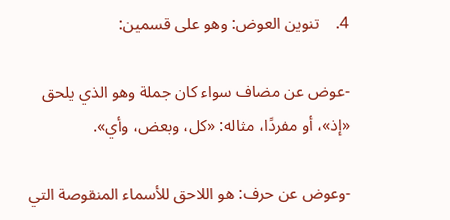4.    تنوين العوض: وهو على قسمين:

-عوض عن مضاف سواء كان جملة وهو الذي يلحق «إذ»، أو مفردًا، مثاله: «كل، وبعض، وأي».

-وعوض عن حرف: هو اللاحق للأسماء المنقوصة التي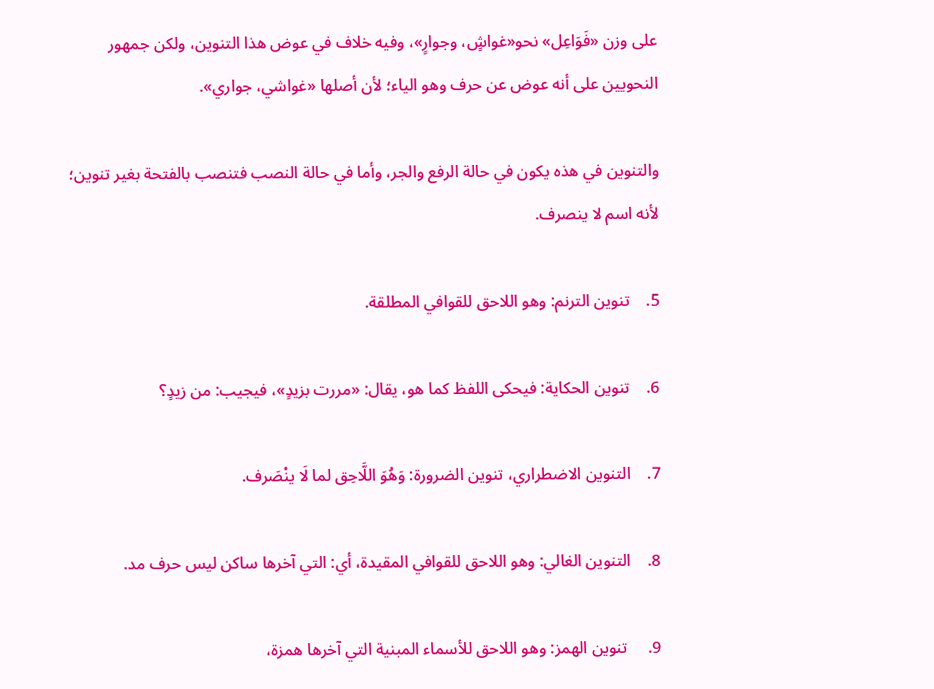على وزن «فَوَاعِل» نحو«غواشٍ، وجوارٍ»، وفيه خلاف في عوض هذا التنوين، ولكن جمهور النحويين على أنه عوض عن حرف وهو الياء؛ لأن أصلها «غواشي، جواري».

والتنوين في هذه يكون في حالة الرفع والجر، وأما في حالة النصب فتنصب بالفتحة بغير تنوين؛ لأنه اسم لا ينصرف.

5.    تنوين الترنم: وهو اللاحق للقوافي المطلقة.

6.    تنوين الحكاية: فيحكى اللفظ كما هو، يقال: «مررت بزيدٍ»، فيجيب: من زيدٍ؟

7.    التنوين الاضطراري، تنوين الضرورة: وَهُوَ اللَّاحِق لما لَا ينْصَرف.

8.    التنوين الغالي: وهو اللاحق للقوافي المقيدة، أي: التي آخرها ساكن ليس حرف مد.

9.     تنوين الهمز: وهو اللاحق للأسماء المبنية التي آخرها همزة،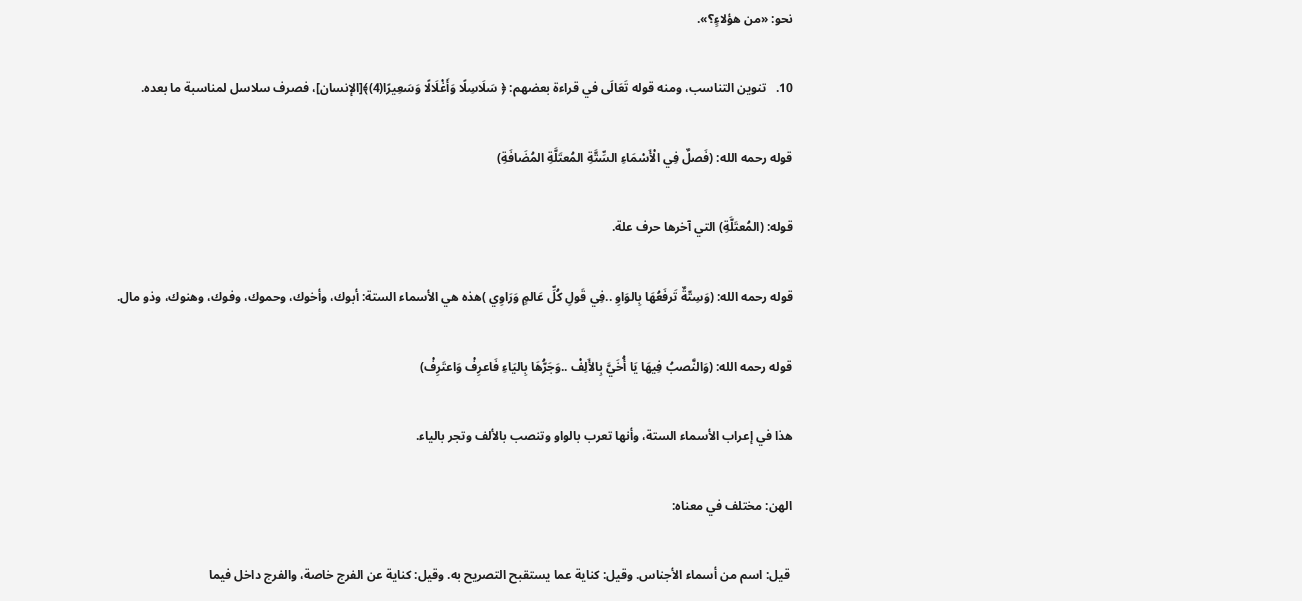نحو: «من هؤلاءٍ؟».

10.   تنوين التناسب، ومنه قوله تَعَالَى في قراءة بعضهم: ﴿ سَلَاسِلًا وَأَغْلَالًا وَسَعِيرًا(4)﴾[الإنسان]، فصرف سلاسل لمناسبة ما بعده.

قوله رحمه الله: (فَصلٌ فِي الْأَسْمَاءِ السِّتَّةِ المُعتَلَّةِ المُضَافَةِ)

قوله: (المُعتَلَّةِ) التي آخرها حرف علة.

قوله رحمه الله: (وَسِتّةٌ تَرفَعُهَا بِالوَاوِ ..فِي قَولِ كُلِّ عَالمٍ وَرَاوِي )هذه هي الأسماء الستة: أبوك، وأخوك، وحموك، وفوك، وهنوك، وذو مال.

قوله رحمه الله: (وَالنَّصبُ فِيهَا يَا أُخَيَّ بِالأَلِفْ ..وَجَرُّهَا بِاليَاءِ فَاعرِفْ وَاعتَرِفْ)

هذا في إعراب الأسماء الستة، وأنها تعرب بالواو وتنصب بالألف وتجر بالياء.

الهن: مختلف في معناه:

 قيل: اسم من أسماء الأجناس. وقيل: كناية عما يستقبح التصريح به. وقيل: كناية عن الفرج خاصة، والفرج داخل فيما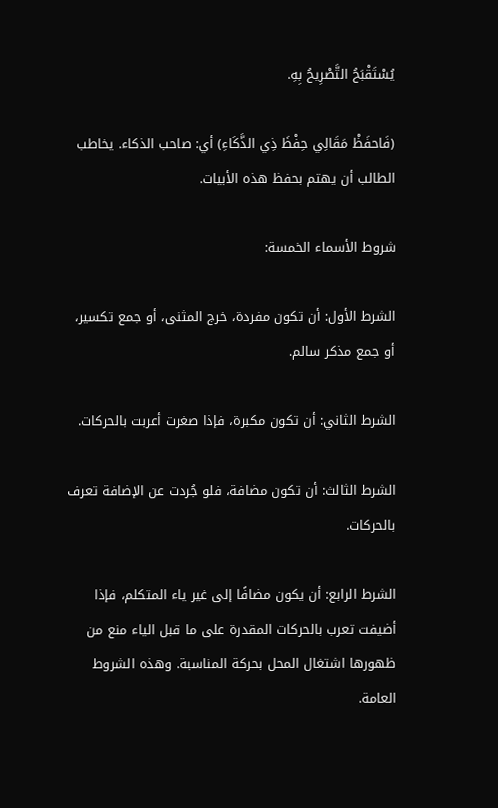يُسْتَقْبَحُ التَّصْرِيحُ بِهِ.

(فَاحفَظْ مَقَالِي حِفْظَ ذِي الذَّكَاءِ) أي: صاحب الذكاء. يخاطب الطالب أن يهتم بحفظ هذه الأبيات.

شروط الأسماء الخمسة:

الشرط الأول: أن تكون مفردة، خرج المثنى، أو جمع تكسير، أو جمع مذكر سالم.

الشرط الثاني: أن تكون مكبرة، فإذا صغرت أعربت بالحركات.

الشرط الثالث: أن تكون مضافة، فلو جُردت عن الإضافة تعرف بالحركات.

الشرط الرابع: أن يكون مضافًا إلى غير ياء المتكلم، فإذا أضيفت تعرب بالحركات المقدرة على ما قبل الياء منع من ظهورها اشتغال المحل بحركة المناسبة. وهذه الشروط العامة.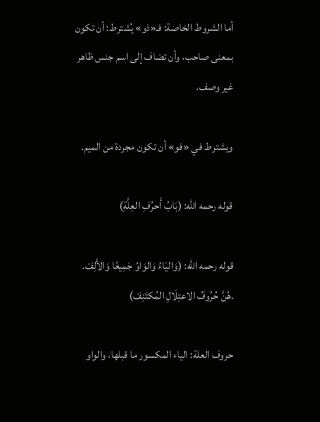أما الشروط الخاصة: فـ«ذو» يُشترط: أن تكون بمعنى صاحب، وأن تضاف إلى اسم جنس ظاهر غير وصف.

ويشترط في «فو» أن تكون مجردة من الميم.

قوله رحمه الله: (بَابُ أَحرُفِ العِلَّةِ)

قوله رحمه الله: (وَاليَاءُ وَالوَاوُ جَمِيعًا وَالأَلِفْ. .هُنَّ حُرُوفُ الاعتِلَالِ المُكتَنِفْ)

حروف العلة: الياء المكسور ما قبلها، والواو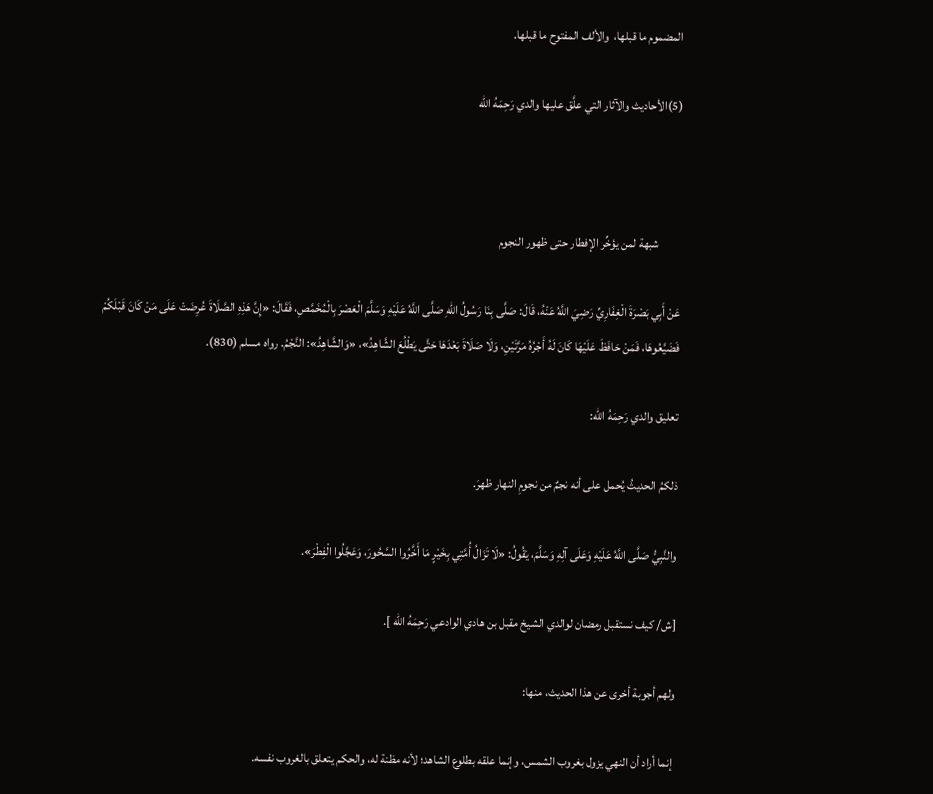المضموم ما قبلها،  والألف المفتوح ما قبلها.

(5)الأحاديث والآثار التي علَّق عليها والدي رَحِمَهُ الله



         شبهة لمن يؤخِّر الإفطار حتى ظهور النجوم

عَنْ أَبِي بَصْرَةَ الْغِفَارِيِّ رَضِيَ اللَّهُ عَنْهُ، قَالَ: صَلَّى بِنَا رَسُولُ اللهِ صَلَّى اللَّهُ عَلَيْهِ وَسَلَّمَ الْعَصْرَ بِالْمُخَمَّصِ، فَقَالَ: «إِنَّ هَذِهِ الصَّلَاةَ عُرِضَتْ عَلَى مَنْ كَانَ قَبْلَكُمْ فَضَيَّعُوهَا، فَمَنْ حَافَظَ عَلَيْهَا كَانَ لَهُ أَجْرُهُ مَرَّتَيْنِ، وَلَا صَلَاةَ بَعْدَهَا حَتَّى يَطْلُعَ الشَّاهِدُ»، «وَالشَّاهِدُ»: النَّجْمُ. رواه مسلم (830).

تعليق والدي رَحِمَهُ الله:

ذلكمُ الحديثُ يُحمل على أنه نجمٌ من نجومِ النهار ظهرَ.

والنَّبِيُّ صَلَّى اللَّهُ عَلَيْهِ وَعَلَى آلِهِ وَسَلَّمَ، يَقُولُ: «لَا تَزَالُ أُمَّتِي بِخَيْرٍ مَا أَخَّرُوا السَّحُورَ، وَعَجَّلُوا الْفِطْرَ».

[ش/ كيف نستقبل رمضان لوالدي الشيخ مقبل بن هادي الوادعي رَحِمَهُ الله ].

ولهم أجوبة أخرى عن هذا الحديث، منها:

 إنما أراد أن النهي يزول بغروب الشمس، وإنما علقه بطلوع الشاهد؛ لأنه مظنة له، والحكم يتعلق بالغروب نفسه.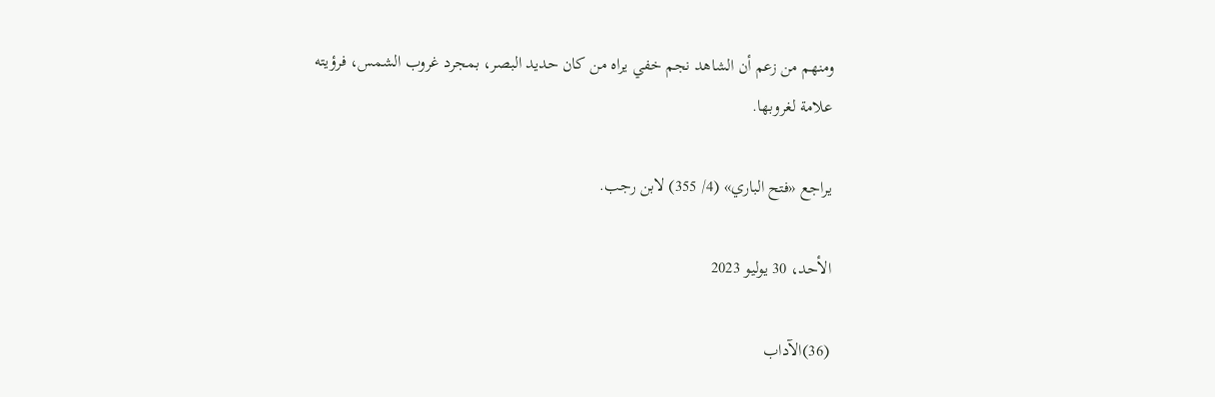ومنهم من زعم أن الشاهد نجم خفي يراه من كان حديد البصر، بمجرد غروب الشمس، فرؤيته علامة لغروبها.

يراجع «فتح الباري» (4/ 355) لابن رجب.

الأحد، 30 يوليو 2023

(36)الآداب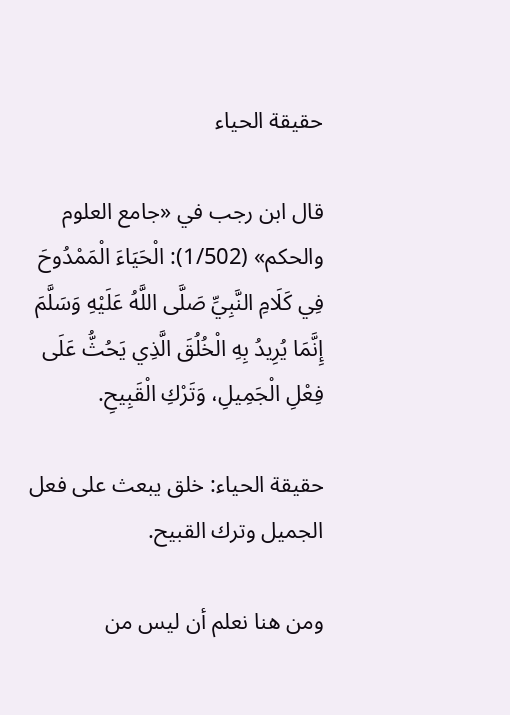حقيقة الحياء

قال ابن رجب في «جامع العلوم والحكم» (1/502): الْحَيَاءَ الْمَمْدُوحَ فِي كَلَامِ النَّبِيِّ صَلَّى اللَّهُ عَلَيْهِ وَسَلَّمَ إِنَّمَا يُرِيدُ بِهِ الْخُلُقَ الَّذِي يَحُثُّ عَلَى فِعْلِ الْجَمِيلِ، وَتَرْكِ الْقَبِيحِ.

حقيقة الحياء: خلق يبعث على فعل الجميل وترك القبيح.

ومن هنا نعلم أن ليس من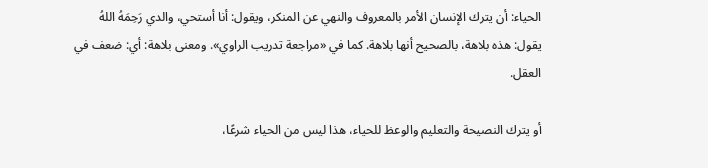الحياء: أن يترك الإنسان الأمر بالمعروف والنهي عن المنكر، ويقول: أنا أستحي، والدي رَحِمَهُ اللهُ يقول: هذه بلاهة، بالصحيح أنها بلاهة. كما في «مراجعة تدريب الراوي». ومعنى بلاهة: أي: ضعف في العقل.

أو يترك النصيحة والتعليم والوعظ للحياء، هذا ليس من الحياء شرعًا،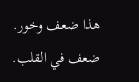هذا ضعف وخور. ضعف في القلب.